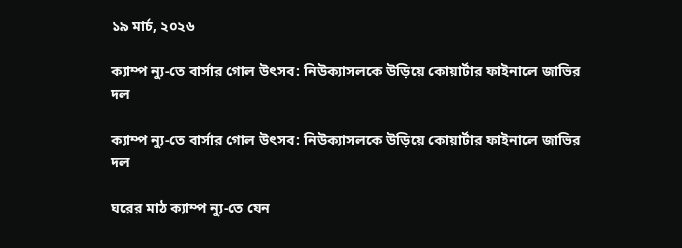১৯ মার্চ, ২০২৬

ক্যাম্প ন্যু-তে বার্সার গোল উৎসব: নিউক্যাসলকে উড়িয়ে কোয়ার্টার ফাইনালে জাভির দল

ক্যাম্প ন্যু-তে বার্সার গোল উৎসব: নিউক্যাসলকে উড়িয়ে কোয়ার্টার ফাইনালে জাভির দল

ঘরের মাঠ ক্যাম্প ন্যু-তে যেন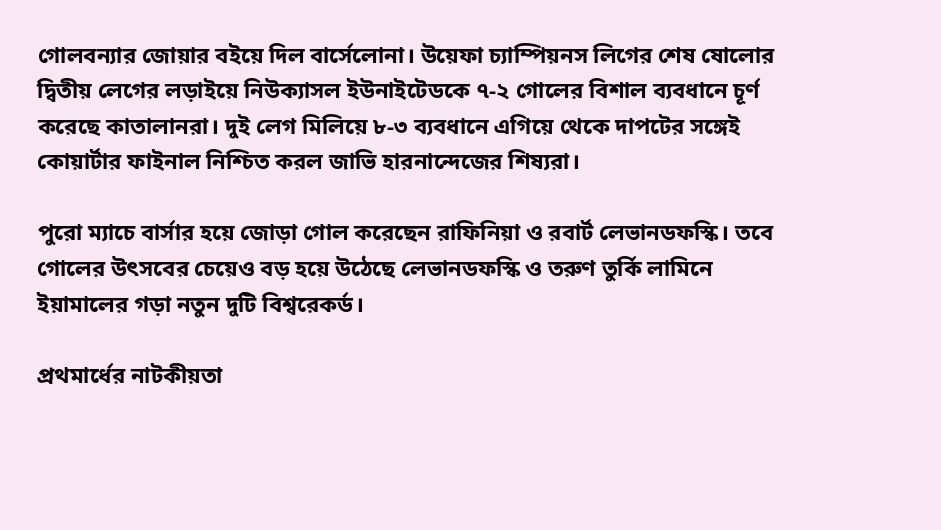গোলবন্যার জোয়ার বইয়ে দিল বার্সেলোনা। উয়েফা চ্যাম্পিয়নস লিগের শেষ ষোলোর দ্বিতীয় লেগের লড়াইয়ে নিউক্যাসল ইউনাইটেডকে ৭-২ গোলের বিশাল ব্যবধানে চূর্ণ করেছে কাতালানরা। দুই লেগ মিলিয়ে ৮-৩ ব্যবধানে এগিয়ে থেকে দাপটের সঙ্গেই কোয়ার্টার ফাইনাল নিশ্চিত করল জাভি হারনান্দেজের শিষ্যরা।

পুরো ম্যাচে বার্সার হয়ে জোড়া গোল করেছেন রাফিনিয়া ও রবার্ট লেভানডফস্কি। তবে গোলের উৎসবের চেয়েও বড় হয়ে উঠেছে লেভানডফস্কি ও তরুণ তুর্কি লামিনে ইয়ামালের গড়া নতুন দুটি বিশ্বরেকর্ড।

প্রথমার্ধের নাটকীয়তা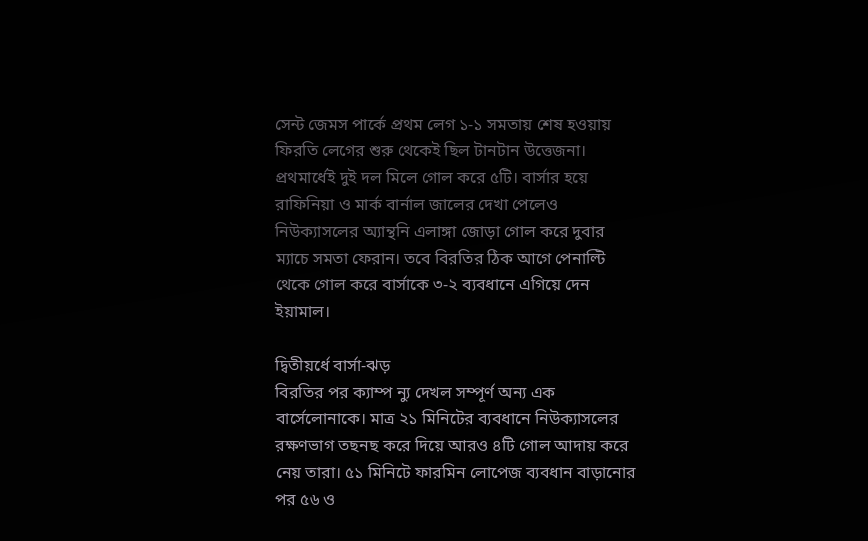সেন্ট জেমস পার্কে প্রথম লেগ ১-১ সমতায় শেষ হওয়ায় ফিরতি লেগের শুরু থেকেই ছিল টানটান উত্তেজনা। প্রথমার্ধেই দুই দল মিলে গোল করে ৫টি। বার্সার হয়ে রাফিনিয়া ও মার্ক বার্নাল জালের দেখা পেলেও নিউক্যাসলের অ্যান্থনি এলাঙ্গা জোড়া গোল করে দুবার ম্যাচে সমতা ফেরান। তবে বিরতির ঠিক আগে পেনাল্টি থেকে গোল করে বার্সাকে ৩-২ ব্যবধানে এগিয়ে দেন ইয়ামাল।

দ্বিতীয়র্ধে বার্সা-ঝড়
বিরতির পর ক্যাম্প ন্যু দেখল সম্পূর্ণ অন্য এক বার্সেলোনাকে। মাত্র ২১ মিনিটের ব্যবধানে নিউক্যাসলের রক্ষণভাগ তছনছ করে দিয়ে আরও ৪টি গোল আদায় করে নেয় তারা। ৫১ মিনিটে ফারমিন লোপেজ ব্যবধান বাড়ানোর পর ৫৬ ও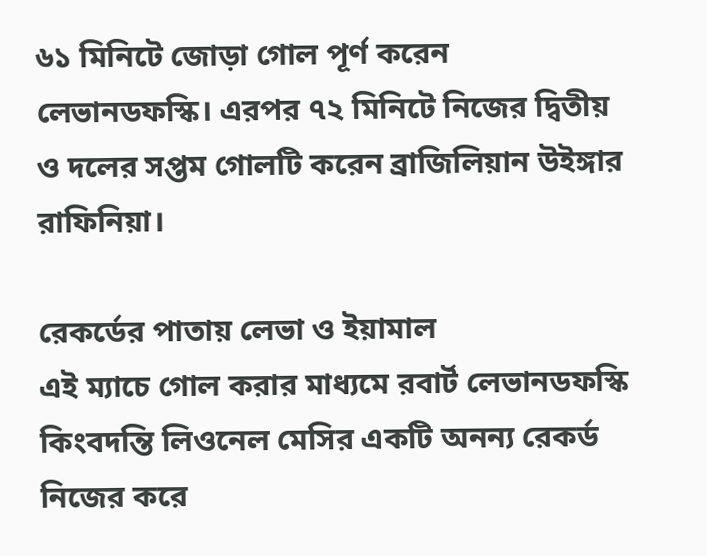৬১ মিনিটে জোড়া গোল পূর্ণ করেন লেভানডফস্কি। এরপর ৭২ মিনিটে নিজের দ্বিতীয় ও দলের সপ্তম গোলটি করেন ব্রাজিলিয়ান উইঙ্গার রাফিনিয়া।

রেকর্ডের পাতায় লেভা ও ইয়ামাল
এই ম্যাচে গোল করার মাধ্যমে রবার্ট লেভানডফস্কি কিংবদন্তি লিওনেল মেসির একটি অনন্য রেকর্ড নিজের করে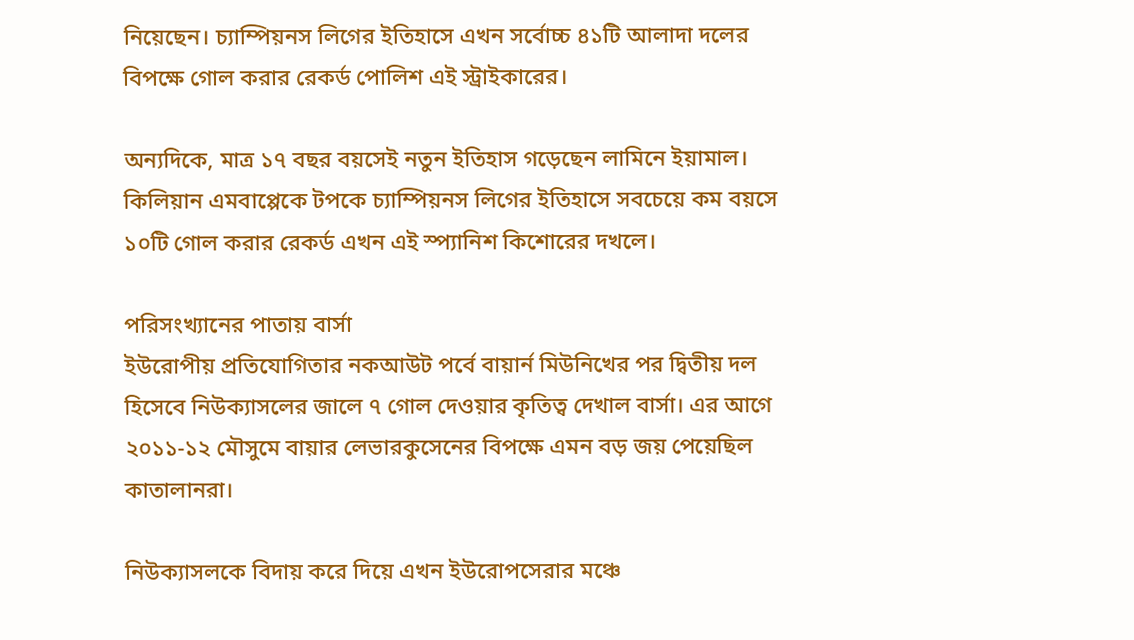নিয়েছেন। চ্যাম্পিয়নস লিগের ইতিহাসে এখন সর্বোচ্চ ৪১টি আলাদা দলের বিপক্ষে গোল করার রেকর্ড পোলিশ এই স্ট্রাইকারের।

অন্যদিকে, মাত্র ১৭ বছর বয়সেই নতুন ইতিহাস গড়েছেন লামিনে ইয়ামাল। কিলিয়ান এমবাপ্পেকে টপকে চ্যাম্পিয়নস লিগের ইতিহাসে সবচেয়ে কম বয়সে ১০টি গোল করার রেকর্ড এখন এই স্প্যানিশ কিশোরের দখলে।

পরিসংখ্যানের পাতায় বার্সা
ইউরোপীয় প্রতিযোগিতার নকআউট পর্বে বায়ার্ন মিউনিখের পর দ্বিতীয় দল হিসেবে নিউক্যাসলের জালে ৭ গোল দেওয়ার কৃতিত্ব দেখাল বার্সা। এর আগে ২০১১-১২ মৌসুমে বায়ার লেভারকুসেনের বিপক্ষে এমন বড় জয় পেয়েছিল কাতালানরা।

নিউক্যাসলকে বিদায় করে দিয়ে এখন ইউরোপসেরার মঞ্চে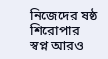নিজেদের ষষ্ঠ শিরোপার স্বপ্ন আরও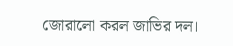জোরালো করল জাভির দল।